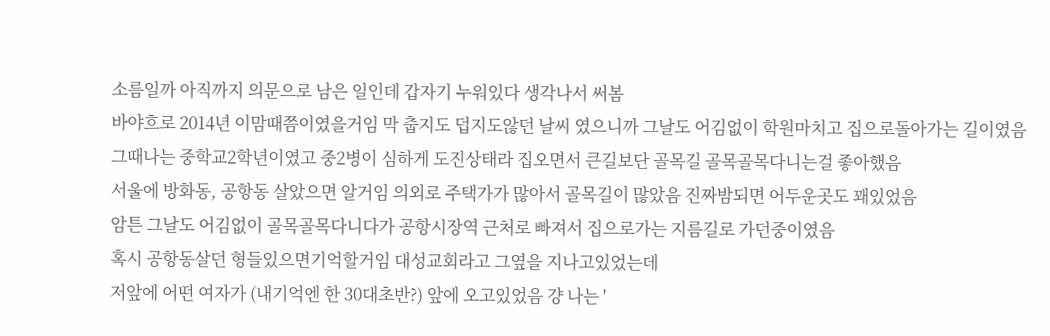소름일까 아직까지 의문으로 남은 일인데 갑자기 누워있다 생각나서 써봄
바야흐로 2014년 이맘때쯤이였을거임 막 춥지도 덥지도않던 날씨 였으니까 그날도 어김없이 학원마치고 집으로돌아가는 길이였음
그때나는 중학교2학년이였고 중2병이 심하게 도진상태라 집오면서 큰길보단 골목길 골목골목다니는걸 좋아했음
서울에 방화동, 공항동 살았으면 알거임 의외로 주택가가 많아서 골목길이 많았음 진짜밤되면 어두운곳도 꽤있었음
암튼 그날도 어김없이 골목골목다니다가 공항시장역 근처로 빠져서 집으로가는 지름길로 가던중이였음
혹시 공항동살던 형들있으면기억할거임 대성교회라고 그옆을 지나고있었는데
저앞에 어떤 여자가 (내기억엔 한 30대초반?) 앞에 오고있었음 걍 나는 '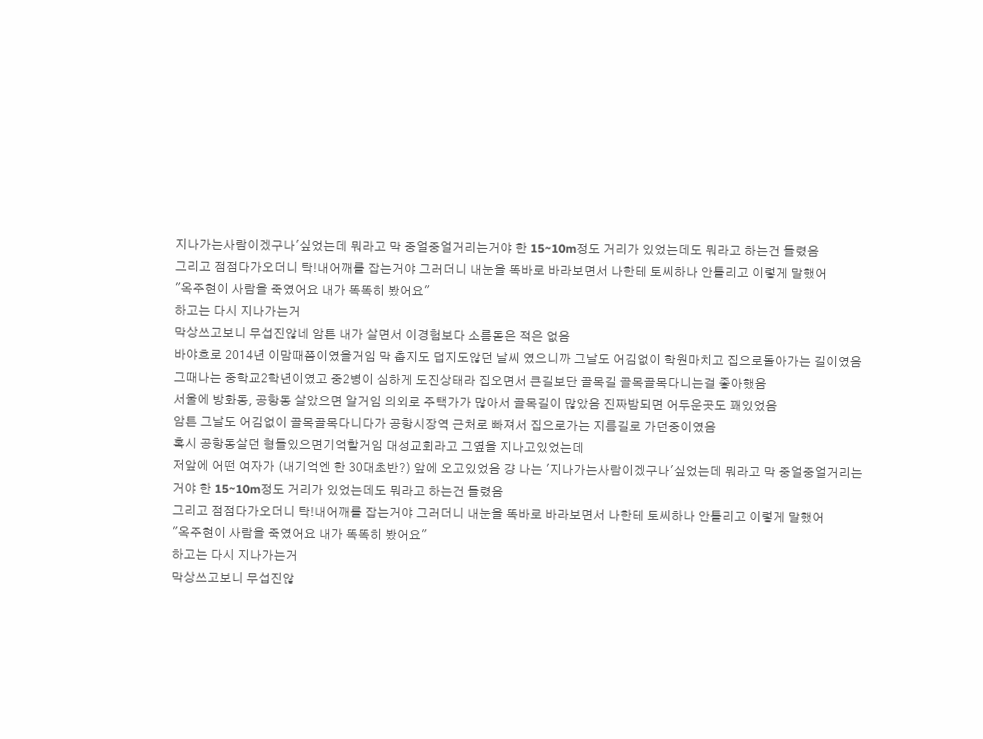지나가는사람이겠구나'싶었는데 뭐라고 막 중얼중얼거리는거야 한 15~10m정도 거리가 있었는데도 뭐라고 하는건 들렸음
그리고 점점다가오더니 탁!내어깨를 잡는거야 그러더니 내눈을 똑바로 바라보면서 나한테 토씨하나 안틀리고 이렇게 말했어
"옥주현이 사람을 죽였어요 내가 똑똑히 봤어요"
하고는 다시 지나가는거
막상쓰고보니 무섭진않네 암튼 내가 살면서 이경험보다 소름돋은 적은 없음
바야흐로 2014년 이맘때쯤이였을거임 막 춥지도 덥지도않던 날씨 였으니까 그날도 어김없이 학원마치고 집으로돌아가는 길이였음
그때나는 중학교2학년이였고 중2병이 심하게 도진상태라 집오면서 큰길보단 골목길 골목골목다니는걸 좋아했음
서울에 방화동, 공항동 살았으면 알거임 의외로 주택가가 많아서 골목길이 많았음 진짜밤되면 어두운곳도 꽤있었음
암튼 그날도 어김없이 골목골목다니다가 공항시장역 근처로 빠져서 집으로가는 지름길로 가던중이였음
혹시 공항동살던 형들있으면기억할거임 대성교회라고 그옆을 지나고있었는데
저앞에 어떤 여자가 (내기억엔 한 30대초반?) 앞에 오고있었음 걍 나는 '지나가는사람이겠구나'싶었는데 뭐라고 막 중얼중얼거리는거야 한 15~10m정도 거리가 있었는데도 뭐라고 하는건 들렸음
그리고 점점다가오더니 탁!내어깨를 잡는거야 그러더니 내눈을 똑바로 바라보면서 나한테 토씨하나 안틀리고 이렇게 말했어
"옥주현이 사람을 죽였어요 내가 똑똑히 봤어요"
하고는 다시 지나가는거
막상쓰고보니 무섭진않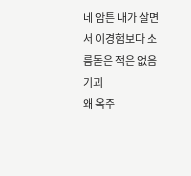네 암튼 내가 살면서 이경험보다 소름돋은 적은 없음
기괴
왜 옥주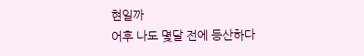현일까
어후 나도 몇달 전에 등산하다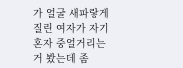가 얼굴 새파랗게 질린 여자가 자기혼자 중얼거리는 거 봤는데 좀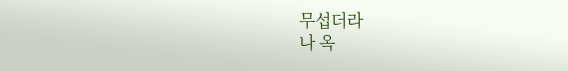무섭더라
나 옥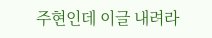주현인데 이글 내려라